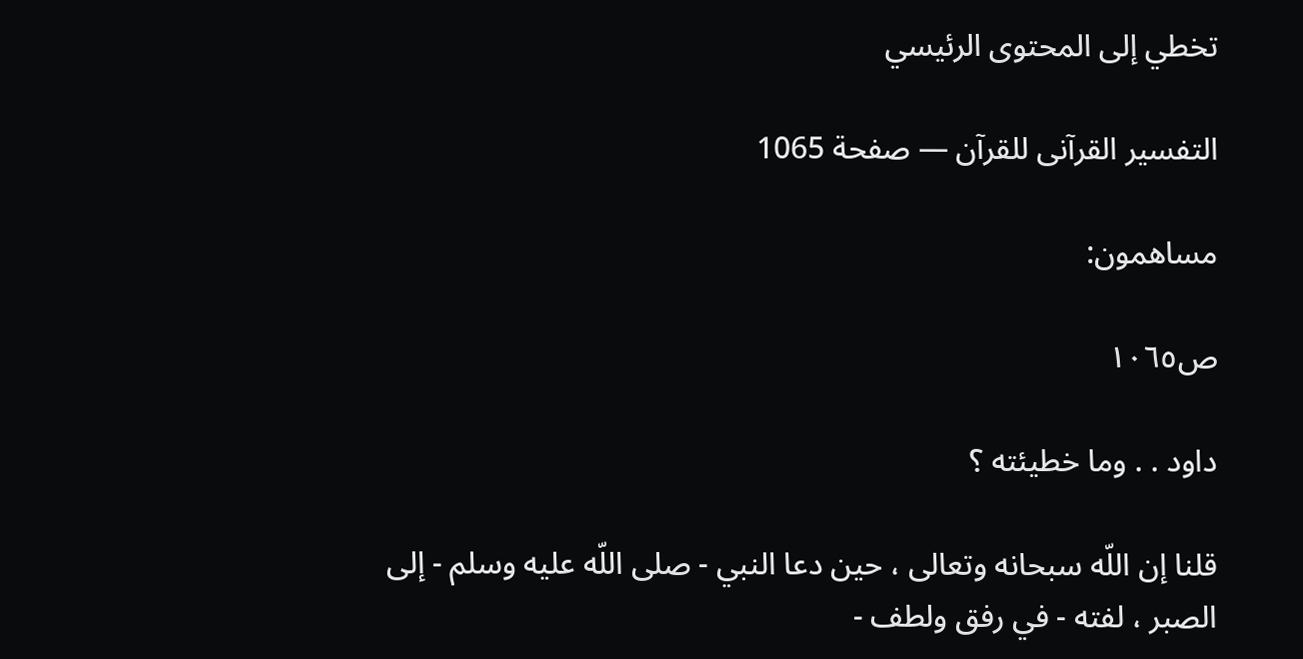تخطي إلى المحتوى الرئيسي

التفسير القرآنى للقرآن — صفحة 1065

مساهمون:

ص١٠٦٥

داود . . وما خطيئته ؟

قلنا إن اللّه سبحانه وتعالى ، حين دعا النبي - صلى اللّه عليه وسلم - إلى الصبر ، لفته - في رفق ولطف -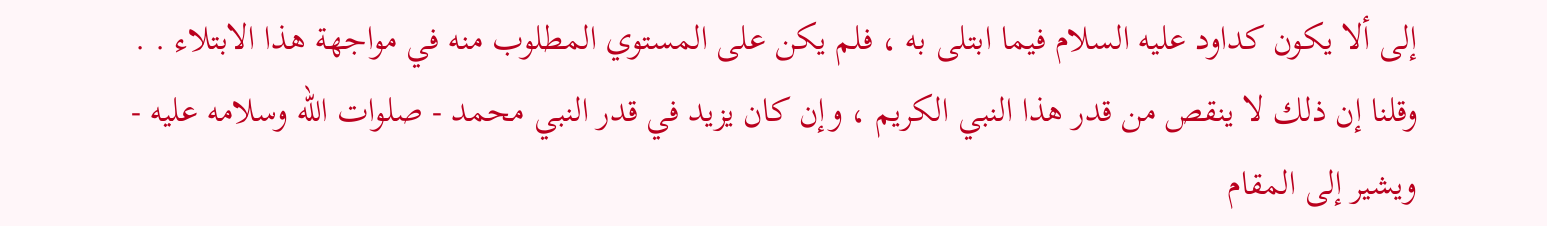إلى ألا يكون كداود عليه السلام فيما ابتلى به ، فلم يكن على المستوي المطلوب منه في مواجهة هذا الابتلاء . . وقلنا إن ذلك لا ينقص من قدر هذا النبي الكريم ، وإن كان يزيد في قدر النبي محمد - صلوات اللّه وسلامه عليه - ويشير إلى المقام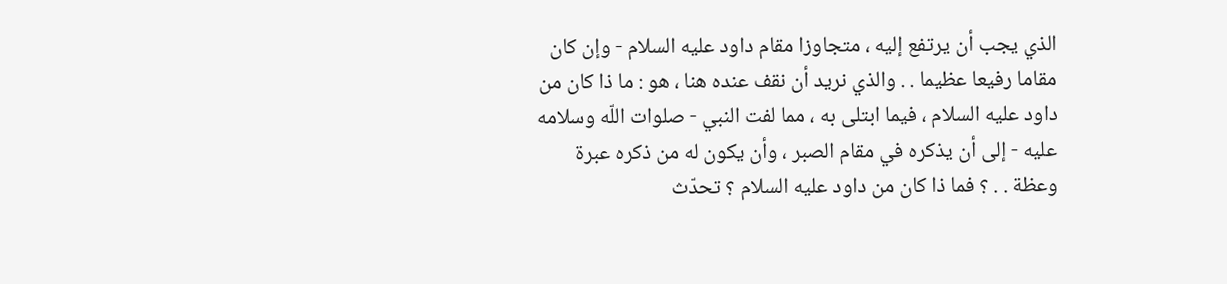الذي يجب أن يرتفع إليه ، متجاوزا مقام داود عليه السلام - وإن كان مقاما رفيعا عظيما . . والذي نريد أن نقف عنده هنا ، هو : ما ذا كان من داود عليه السلام ، فيما ابتلى به ، مما لفت النبي - صلوات اللّه وسلامه عليه - إلى أن يذكره في مقام الصبر ، وأن يكون له من ذكره عبرة وعظة . . ؟ فما ذا كان من داود عليه السلام ؟ تحدّث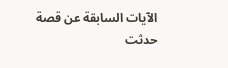الآيات السابقة عن قصة حدثت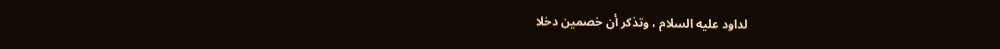لداود عليه السلام ، وتذكر أن خصمين دخلا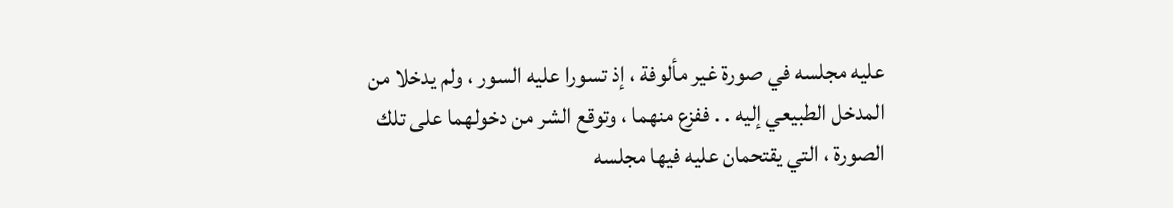عليه مجلسه في صورة غير مألوفة ، إذ تسورا عليه السور ، ولم يدخلا من المدخل الطبيعي إليه . . ففزع منهما ، وتوقع الشر من دخولهما على تلك الصورة ، التي يقتحمان عليه فيها مجلسه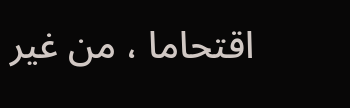اقتحاما ، من غير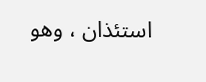استئذان ، وهو